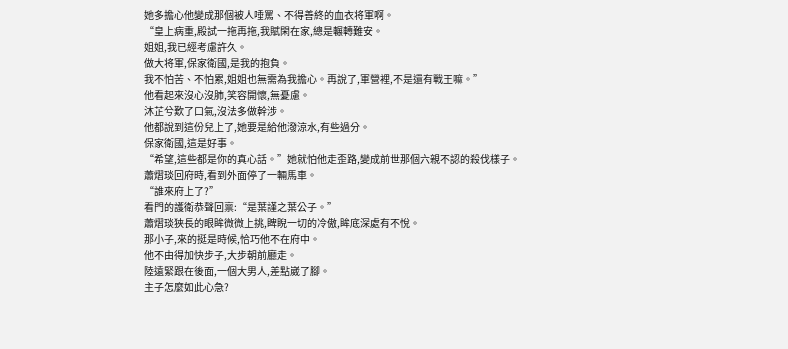她多擔心他變成那個被人唾罵、不得善終的血衣将軍啊。
“皇上病重,殿試一拖再拖,我賦閑在家,總是輾轉難安。
姐姐,我已經考慮許久。
做大将軍,保家衛國,是我的抱負。
我不怕苦、不怕累,姐姐也無需為我擔心。再說了,軍營裡,不是還有戰王嘛。”
他看起來沒心沒肺,笑容開懷,無憂慮。
沐芷兮歎了口氣,沒法多做幹涉。
他都說到這份兒上了,她要是給他潑涼水,有些過分。
保家衛國,這是好事。
“希望,這些都是你的真心話。”她就怕他走歪路,變成前世那個六親不認的殺伐樣子。
蕭熠琰回府時,看到外面停了一輛馬車。
“誰來府上了?”
看門的護衛恭聲回禀:“是葉謹之葉公子。”
蕭熠琰狹長的眼眸微微上挑,睥睨一切的冷傲,眸底深處有不悅。
那小子,來的挺是時候,恰巧他不在府中。
他不由得加快步子,大步朝前廳走。
陸遠緊跟在後面,一個大男人,差點崴了腳。
主子怎麼如此心急?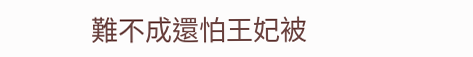難不成還怕王妃被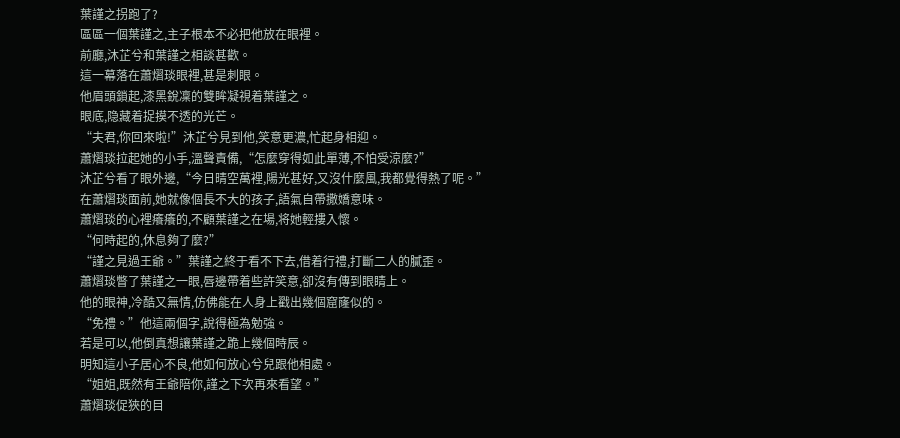葉謹之拐跑了?
區區一個葉謹之,主子根本不必把他放在眼裡。
前廳,沐芷兮和葉謹之相談甚歡。
這一幕落在蕭熠琰眼裡,甚是刺眼。
他眉頭鎖起,漆黑銳凜的雙眸凝視着葉謹之。
眼底,隐藏着捉摸不透的光芒。
“夫君,你回來啦!”沐芷兮見到他,笑意更濃,忙起身相迎。
蕭熠琰拉起她的小手,溫聲責備,“怎麼穿得如此單薄,不怕受涼麼?”
沐芷兮看了眼外邊,“今日晴空萬裡,陽光甚好,又沒什麼風,我都覺得熱了呢。”
在蕭熠琰面前,她就像個長不大的孩子,語氣自帶撒嬌意味。
蕭熠琰的心裡癢癢的,不顧葉謹之在場,将她輕摟入懷。
“何時起的,休息夠了麼?”
“謹之見過王爺。”葉謹之終于看不下去,借着行禮,打斷二人的膩歪。
蕭熠琰瞥了葉謹之一眼,唇邊帶着些許笑意,卻沒有傳到眼睛上。
他的眼神,冷酷又無情,仿佛能在人身上戳出幾個窟窿似的。
“免禮。”他這兩個字,說得極為勉強。
若是可以,他倒真想讓葉謹之跪上幾個時辰。
明知這小子居心不良,他如何放心兮兒跟他相處。
“姐姐,既然有王爺陪你,謹之下次再來看望。”
蕭熠琰促狹的目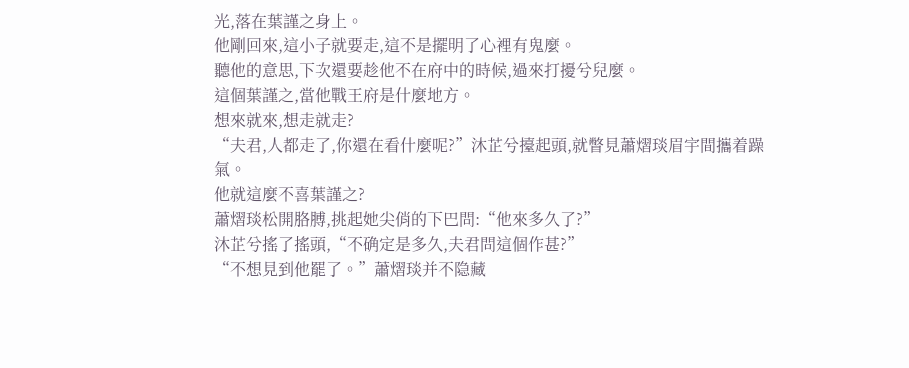光,落在葉謹之身上。
他剛回來,這小子就要走,這不是擺明了心裡有鬼麼。
聽他的意思,下次還要趁他不在府中的時候,過來打擾兮兒麼。
這個葉謹之,當他戰王府是什麼地方。
想來就來,想走就走?
“夫君,人都走了,你還在看什麼呢?”沐芷兮擡起頭,就瞥見蕭熠琰眉宇間攜着躁氣。
他就這麼不喜葉謹之?
蕭熠琰松開胳膊,挑起她尖俏的下巴問:“他來多久了?”
沐芷兮搖了搖頭,“不确定是多久,夫君問這個作甚?”
“不想見到他罷了。”蕭熠琰并不隐藏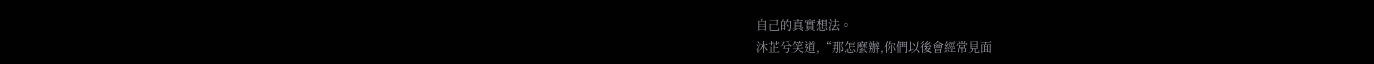自己的真實想法。
沐芷兮笑道,“那怎麼辦,你們以後會經常見面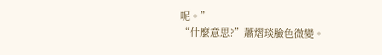呢。”
“什麼意思?”蕭熠琰臉色微變。